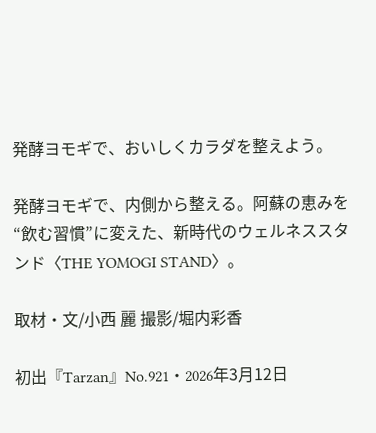発酵ヨモギで、おいしくカラダを整えよう。

発酵ヨモギで、内側から整える。阿蘇の恵みを“飲む習慣”に変えた、新時代のウェルネススタンド〈THE YOMOGI STAND〉。

取材・文/小西 麗 撮影/堀内彩香

初出『Tarzan』No.921・2026年3月12日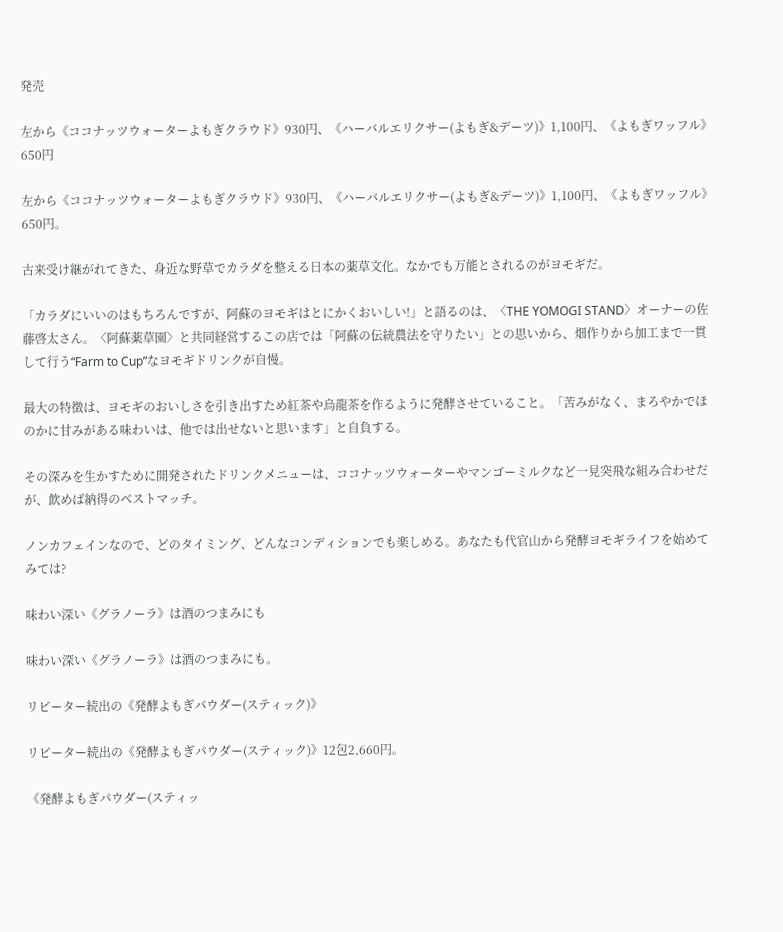発売

左から《ココナッツウォーターよもぎクラウド》930円、《ハーバルエリクサー(よもぎ&デーツ)》1,100円、《よもぎワッフル》650円

左から《ココナッツウォーターよもぎクラウド》930円、《ハーバルエリクサー(よもぎ&デーツ)》1,100円、《よもぎワッフル》650円。

古来受け継がれてきた、身近な野草でカラダを整える日本の薬草文化。なかでも万能とされるのがヨモギだ。

「カラダにいいのはもちろんですが、阿蘇のヨモギはとにかくおいしい!」と語るのは、〈THE YOMOGI STAND〉オーナーの佐藤啓太さん。〈阿蘇薬草園〉と共同経営するこの店では「阿蘇の伝統農法を守りたい」との思いから、畑作りから加工まで一貫して行う“Farm to Cup”なヨモギドリンクが自慢。

最大の特徴は、ヨモギのおいしさを引き出すため紅茶や烏龍茶を作るように発酵させていること。「苦みがなく、まろやかでほのかに甘みがある味わいは、他では出せないと思います」と自負する。

その深みを生かすために開発されたドリンクメニューは、ココナッツウォーターやマンゴーミルクなど一見突飛な組み合わせだが、飲めば納得のベストマッチ。

ノンカフェインなので、どのタイミング、どんなコンディションでも楽しめる。あなたも代官山から発酵ヨモギライフを始めてみては?

味わい深い《グラノーラ》は酒のつまみにも

味わい深い《グラノーラ》は酒のつまみにも。

リピーター続出の《発酵よもぎパウダー(スティック)》

リピーター続出の《発酵よもぎパウダー(スティック)》12包2,660円。

《発酵よもぎパウダー(スティッ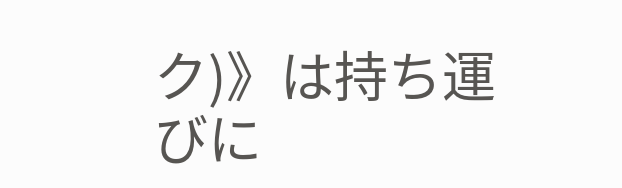ク)》は持ち運びに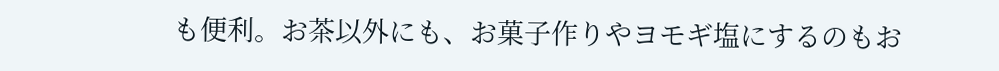も便利。お茶以外にも、お菓子作りやヨモギ塩にするのもお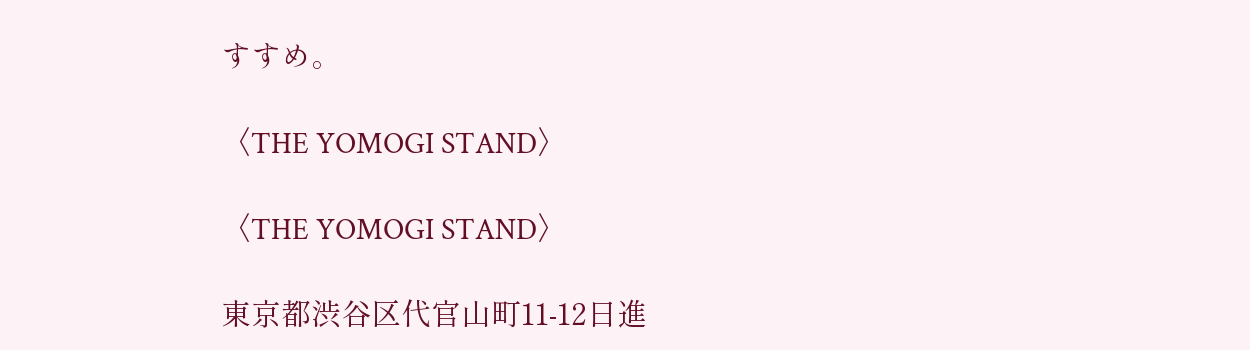すすめ。

〈THE YOMOGI STAND〉

〈THE YOMOGI STAND〉

東京都渋谷区代官山町11-12日進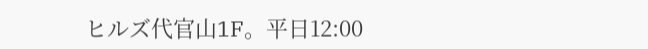ヒルズ代官山1F。平日12:00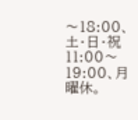〜18:00、土・日・祝11:00〜19:00、月曜休。